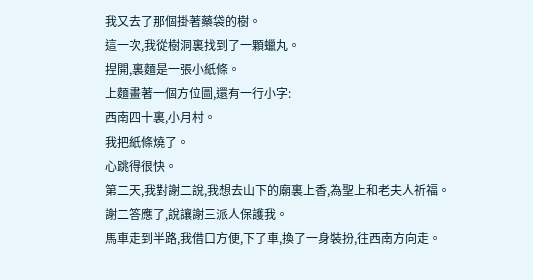我又去了那個掛著藥袋的樹。
這一次,我從樹洞裏找到了一顆蠟丸。
捏開,裏麵是一張小紙條。
上麵畫著一個方位圖,還有一行小字:
西南四十裏,小月村。
我把紙條燒了。
心跳得很快。
第二天,我對謝二說,我想去山下的廟裏上香,為聖上和老夫人祈福。
謝二答應了,說讓謝三派人保護我。
馬車走到半路,我借口方便,下了車,換了一身裝扮,往西南方向走。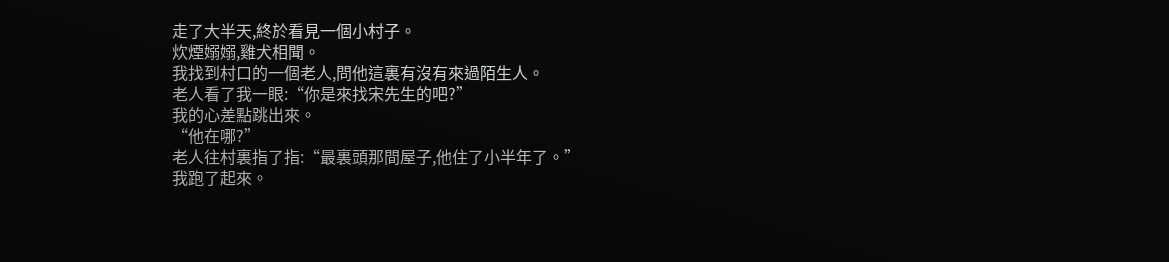走了大半天,終於看見一個小村子。
炊煙嫋嫋,雞犬相聞。
我找到村口的一個老人,問他這裏有沒有來過陌生人。
老人看了我一眼:“你是來找宋先生的吧?”
我的心差點跳出來。
“他在哪?”
老人往村裏指了指:“最裏頭那間屋子,他住了小半年了。”
我跑了起來。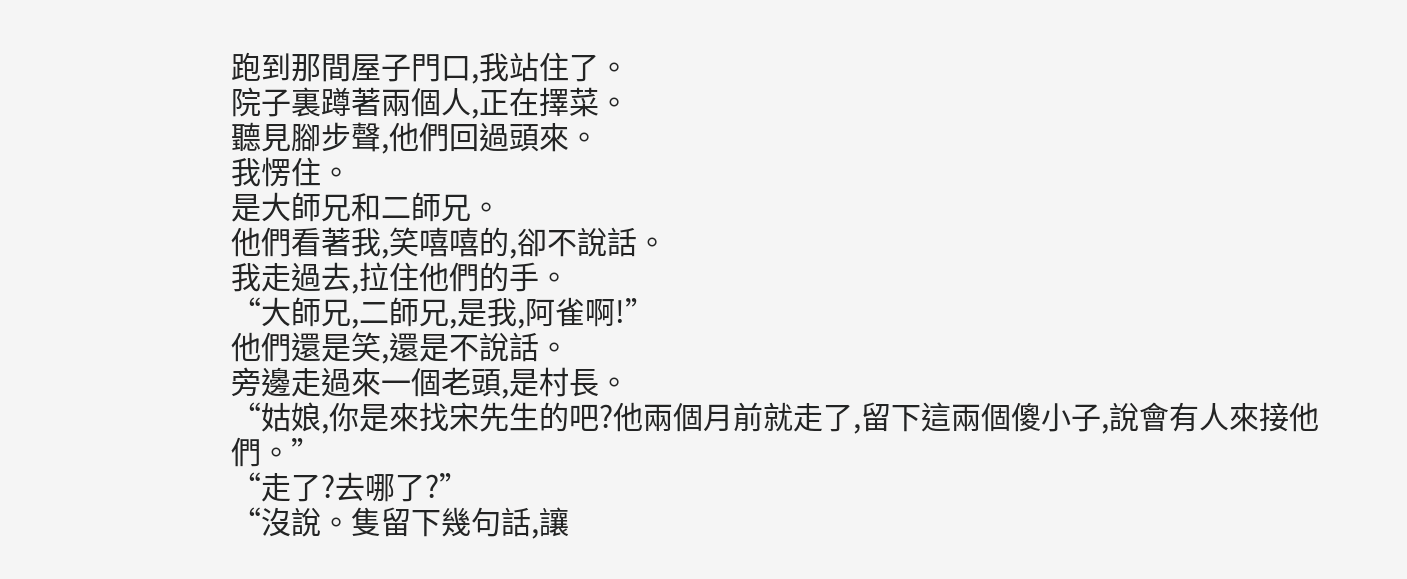跑到那間屋子門口,我站住了。
院子裏蹲著兩個人,正在擇菜。
聽見腳步聲,他們回過頭來。
我愣住。
是大師兄和二師兄。
他們看著我,笑嘻嘻的,卻不說話。
我走過去,拉住他們的手。
“大師兄,二師兄,是我,阿雀啊!”
他們還是笑,還是不說話。
旁邊走過來一個老頭,是村長。
“姑娘,你是來找宋先生的吧?他兩個月前就走了,留下這兩個傻小子,說會有人來接他們。”
“走了?去哪了?”
“沒說。隻留下幾句話,讓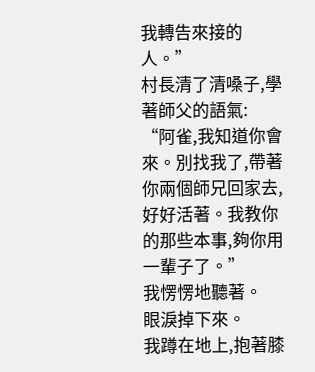我轉告來接的人。”
村長清了清嗓子,學著師父的語氣:
“阿雀,我知道你會來。別找我了,帶著你兩個師兄回家去,好好活著。我教你的那些本事,夠你用一輩子了。”
我愣愣地聽著。
眼淚掉下來。
我蹲在地上,抱著膝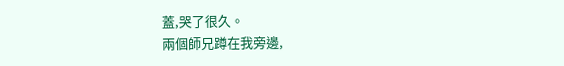蓋,哭了很久。
兩個師兄蹲在我旁邊,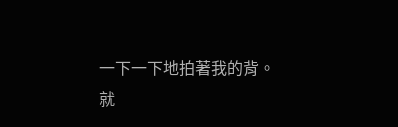一下一下地拍著我的背。
就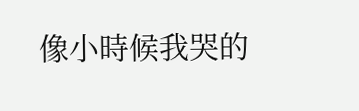像小時候我哭的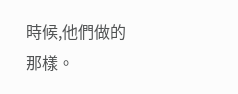時候,他們做的那樣。